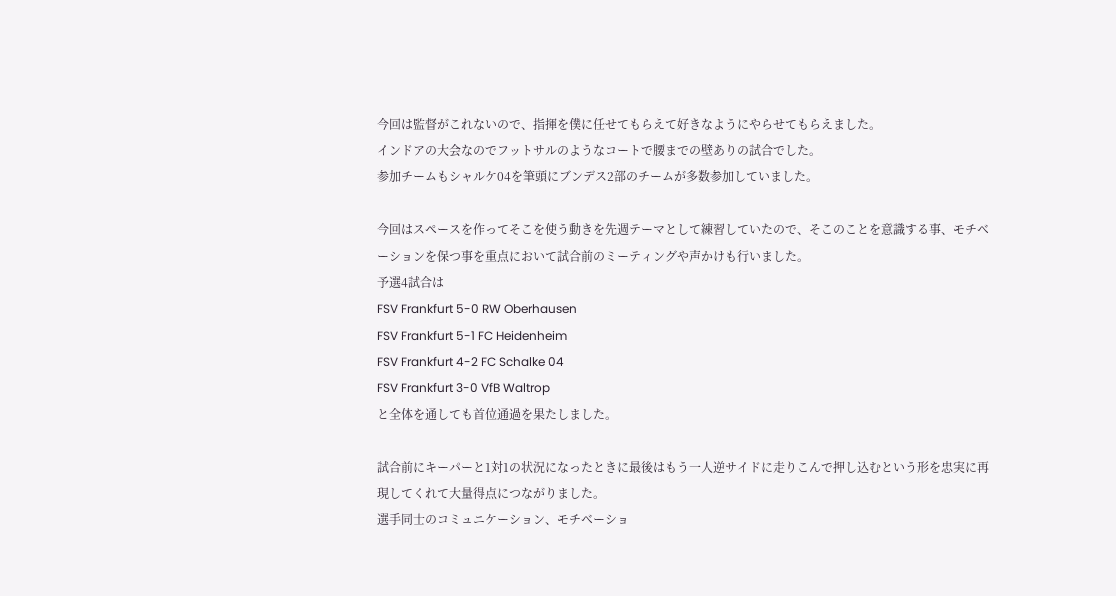今回は監督がこれないので、指揮を僕に任せてもらえて好きなようにやらせてもらえました。
インドアの大会なのでフットサルのようなコートで腰までの壁ありの試合でした。
参加チームもシャルケ04を筆頭にブンデス2部のチームが多数参加していました。

今回はスペースを作ってそこを使う動きを先週テーマとして練習していたので、そこのことを意識する事、モチベーションを保つ事を重点において試合前のミーティングや声かけも行いました。
予選4試合は
FSV Frankfurt 5-0 RW Oberhausen
FSV Frankfurt 5-1 FC Heidenheim
FSV Frankfurt 4-2 FC Schalke 04
FSV Frankfurt 3-0 VfB Waltrop
と全体を通しても首位通過を果たしました。

試合前にキーパーと1対1の状況になったときに最後はもう一人逆サイドに走りこんで押し込むという形を忠実に再現してくれて大量得点につながりました。
選手同士のコミュニケーション、モチベーショ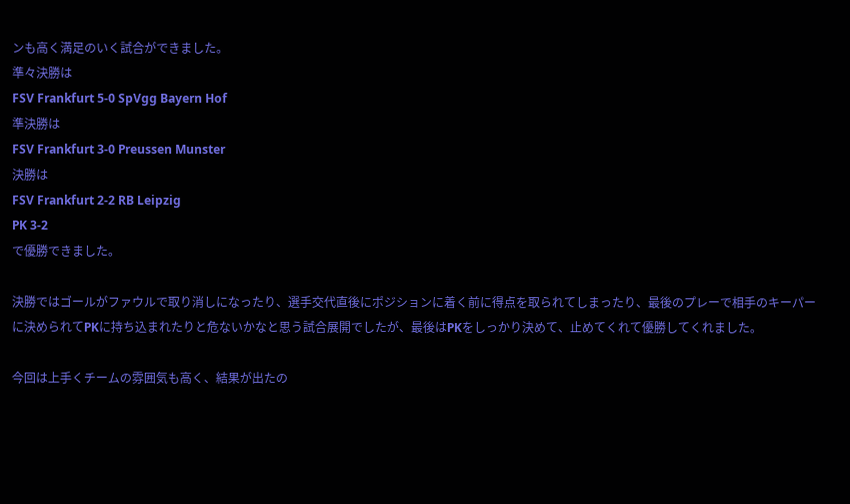ンも高く満足のいく試合ができました。
準々決勝は
FSV Frankfurt 5-0 SpVgg Bayern Hof
準決勝は
FSV Frankfurt 3-0 Preussen Munster
決勝は
FSV Frankfurt 2-2 RB Leipzig
PK 3-2
で優勝できました。

決勝ではゴールがファウルで取り消しになったり、選手交代直後にポジションに着く前に得点を取られてしまったり、最後のプレーで相手のキーパーに決められてPKに持ち込まれたりと危ないかなと思う試合展開でしたが、最後はPKをしっかり決めて、止めてくれて優勝してくれました。

今回は上手くチームの雰囲気も高く、結果が出たの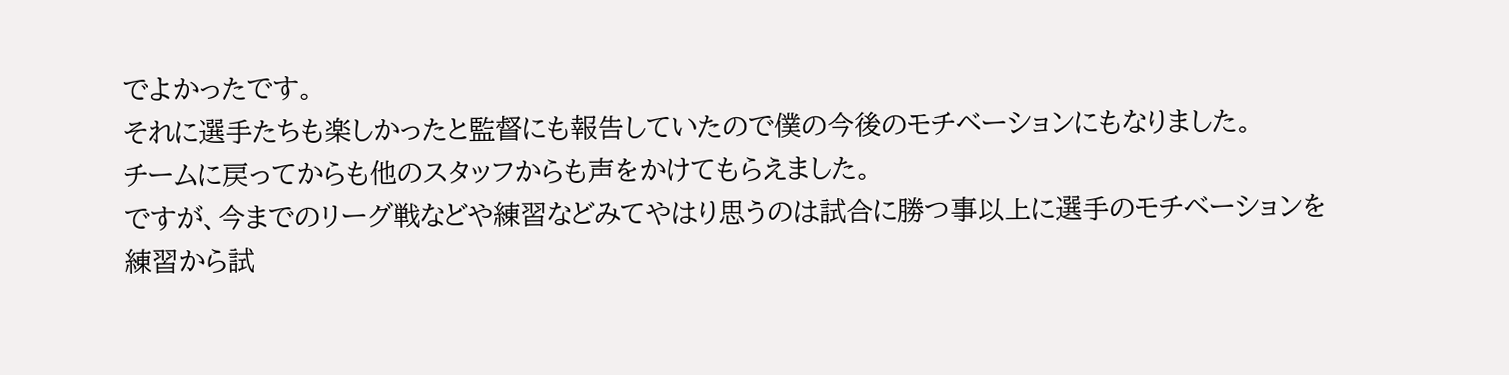でよかったです。
それに選手たちも楽しかったと監督にも報告していたので僕の今後のモチベーションにもなりました。
チームに戻ってからも他のスタッフからも声をかけてもらえました。
ですが、今までのリーグ戦などや練習などみてやはり思うのは試合に勝つ事以上に選手のモチベーションを練習から試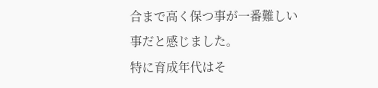合まで高く保つ事が一番難しい事だと感じました。
特に育成年代はそ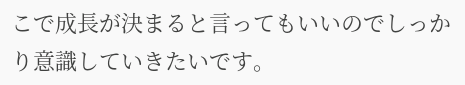こで成長が決まると言ってもいいのでしっかり意識していきたいです。